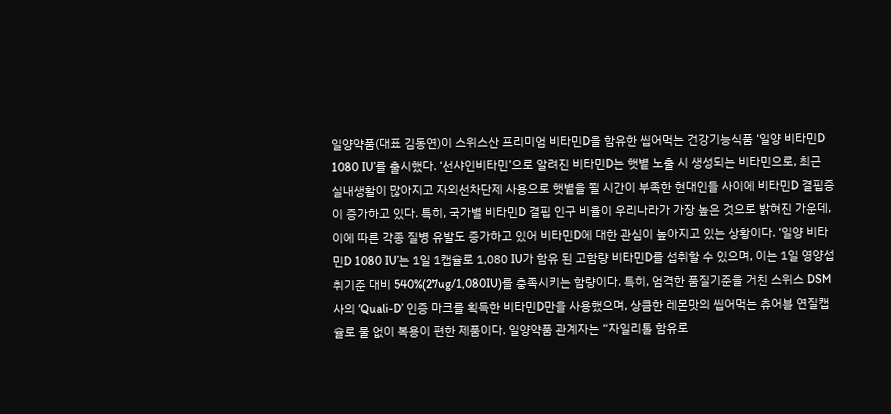일양약품(대표 김동연)이 스위스산 프리미엄 비타민D을 함유한 씹어먹는 건강기능식품 ‘일양 비타민D 1080 IU’를 출시했다. ‘선샤인비타민’으로 알려진 비타민D는 햇볕 노출 시 생성되는 비타민으로, 최근 실내생활이 많아지고 자외선차단제 사용으로 햇볕을 쬘 시간이 부족한 현대인들 사이에 비타민D 결핍증이 증가하고 있다. 특히, 국가별 비타민D 결핍 인구 비율이 우리나라가 가장 높은 것으로 밝혀진 가운데, 이에 따른 각종 질병 유발도 증가하고 있어 비타민D에 대한 관심이 높아지고 있는 상황이다. ‘일양 비타민D 1080 IU’는 1일 1캡슐로 1,080 IU가 함유 된 고함량 비타민D를 섭취할 수 있으며, 이는 1일 영양섭취기준 대비 540%(27ug/1,080IU)를 충족시키는 함량이다. 특히, 엄격한 품질기준을 거친 스위스 DSM사의 ‘Quali-D’ 인증 마크를 획득한 비타민D만을 사용했으며, 상큼한 레몬맛의 씹어먹는 츄어블 연질캡슐로 물 없이 복용이 편한 제품이다. 일양약품 관계자는 “자일리톨 함유로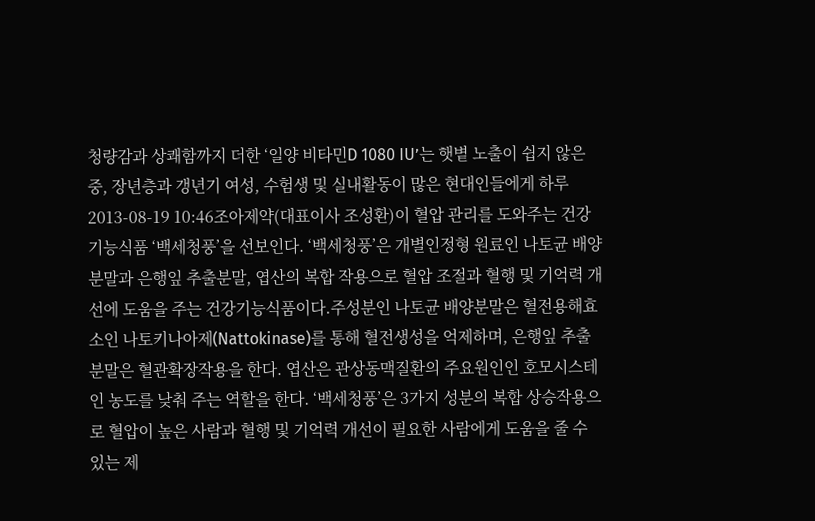청량감과 상쾌함까지 더한 ‘일양 비타민D 1080 IU’는 햇볕 노출이 쉽지 않은 중, 장년층과 갱년기 여성, 수험생 및 실내활동이 많은 현대인들에게 하루
2013-08-19 10:46조아제약(대표이사 조성환)이 혈압 관리를 도와주는 건강기능식품 ‘백세청풍’을 선보인다. ‘백세청풍’은 개별인정형 원료인 나토균 배양분말과 은행잎 추출분말, 엽산의 복합 작용으로 혈압 조절과 혈행 및 기억력 개선에 도움을 주는 건강기능식품이다.주성분인 나토균 배양분말은 혈전용해효소인 나토키나아제(Nattokinase)를 통해 혈전생성을 억제하며, 은행잎 추출분말은 혈관확장작용을 한다. 엽산은 관상동맥질환의 주요원인인 호모시스테인 농도를 낮춰 주는 역할을 한다. ‘백세청풍’은 3가지 성분의 복합 상승작용으로 혈압이 높은 사람과 혈행 및 기억력 개선이 필요한 사람에게 도움을 줄 수 있는 제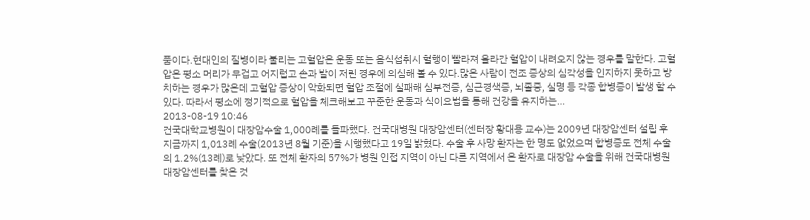품이다.현대인의 질병이라 불리는 고혈압은 운동 또는 음식섭취시 혈행이 빨라져 올라간 혈압이 내려오지 않는 경우를 말한다. 고혈압은 평소 머리가 무겁고 어지럽고 손과 발이 저린 경우에 의심해 볼 수 있다.많은 사람이 전조 증상의 심각성을 인지하지 못하고 방치하는 경우가 많은데 고혈압 증상이 악화되면 혈압 조절에 실패해 심부전증, 심근경색증, 뇌졸중, 실명 등 각종 합병증이 발생 할 수 있다. 따라서 평소에 정기적으로 혈압을 체크해보고 꾸준한 운동과 식이요법을 통해 건강을 유지하는…
2013-08-19 10:46
건국대학교병원이 대장암수술 1,000례를 돌파했다. 건국대병원 대장암센터(센터장 황대용 교수)는 2009년 대장암센터 설립 후 지금까지 1,013례 수술(2013년 8월 기준)을 시행했다고 19일 밝혔다. 수술 후 사망 환자는 한 명도 없었으며 합병증도 전체 수술의 1.2%(13례)로 낮았다. 또 전체 환자의 57%가 병원 인접 지역이 아닌 다른 지역에서 온 환자로 대장암 수술을 위해 건국대병원 대장암센터를 찾은 것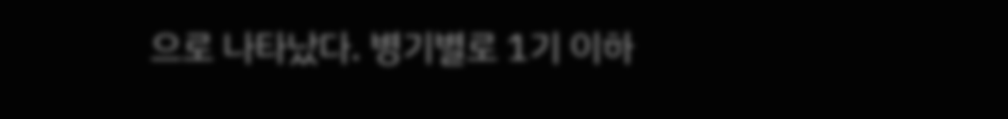으로 나타났다. 병기별로 1기 이하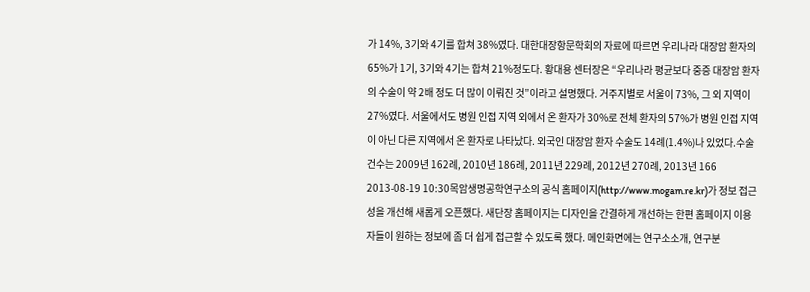가 14%, 3기와 4기를 합쳐 38%였다. 대한대장항문학회의 자료에 따르면 우리나라 대장암 환자의 65%가 1기, 3기와 4기는 합쳐 21%정도다. 황대용 센터장은 “우리나라 평균보다 중증 대장암 환자의 수술이 약 2배 정도 더 많이 이뤄진 것”이라고 설명했다. 거주지별로 서울이 73%, 그 외 지역이 27%였다. 서울에서도 병원 인접 지역 외에서 온 환자가 30%로 전체 환자의 57%가 병원 인접 지역이 아닌 다른 지역에서 온 환자로 나타났다. 외국인 대장암 환자 수술도 14례(1.4%)나 있었다.수술 건수는 2009년 162례, 2010년 186례, 2011년 229례, 2012년 270례, 2013년 166
2013-08-19 10:30목암생명공학연구소의 공식 홈페이지(http://www.mogam.re.kr)가 정보 접근성을 개선해 새롭게 오픈했다. 새단장 홈페이지는 디자인을 간결하게 개선하는 한편 홈페이지 이용자들이 원하는 정보에 좀 더 쉽게 접근할 수 있도록 했다. 메인화면에는 연구소소개, 연구분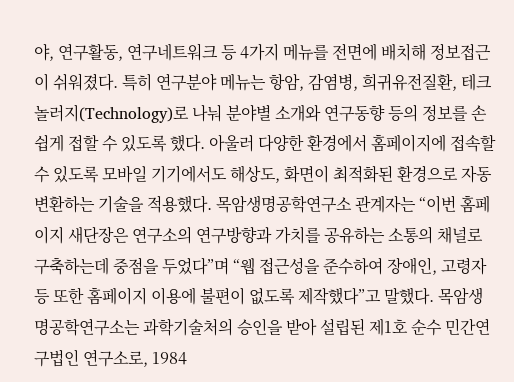야, 연구활동, 연구네트워크 등 4가지 메뉴를 전면에 배치해 정보접근이 쉬워졌다. 특히 연구분야 메뉴는 항암, 감염병, 희귀유전질환, 테크놀러지(Technology)로 나눠 분야별 소개와 연구동향 등의 정보를 손쉽게 접할 수 있도록 했다. 아울러 다양한 환경에서 홈페이지에 접속할 수 있도록 모바일 기기에서도 해상도, 화면이 최적화된 환경으로 자동변환하는 기술을 적용했다. 목암생명공학연구소 관계자는 “이번 홈페이지 새단장은 연구소의 연구방향과 가치를 공유하는 소통의 채널로 구축하는데 중점을 두었다”며 “웹 접근성을 준수하여 장애인, 고령자 등 또한 홈페이지 이용에 불편이 없도록 제작했다”고 말했다. 목암생명공학연구소는 과학기술처의 승인을 받아 설립된 제1호 순수 민간연구법인 연구소로, 1984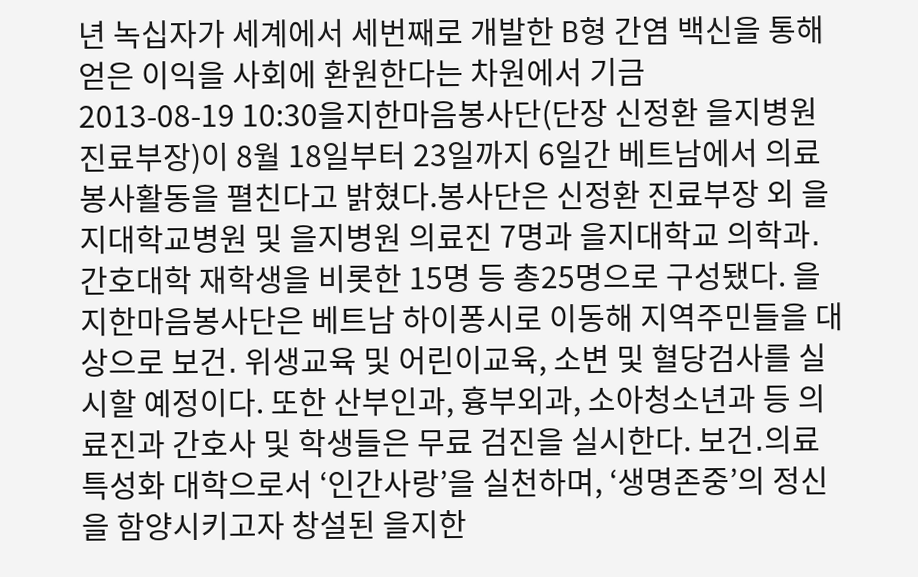년 녹십자가 세계에서 세번째로 개발한 B형 간염 백신을 통해 얻은 이익을 사회에 환원한다는 차원에서 기금
2013-08-19 10:30을지한마음봉사단(단장 신정환 을지병원 진료부장)이 8월 18일부터 23일까지 6일간 베트남에서 의료봉사활동을 펼친다고 밝혔다.봉사단은 신정환 진료부장 외 을지대학교병원 및 을지병원 의료진 7명과 을지대학교 의학과․간호대학 재학생을 비롯한 15명 등 총25명으로 구성됐다. 을지한마음봉사단은 베트남 하이퐁시로 이동해 지역주민들을 대상으로 보건․ 위생교육 및 어린이교육, 소변 및 혈당검사를 실시할 예정이다. 또한 산부인과, 흉부외과, 소아청소년과 등 의료진과 간호사 및 학생들은 무료 검진을 실시한다. 보건․의료 특성화 대학으로서 ‘인간사랑’을 실천하며, ‘생명존중’의 정신을 함양시키고자 창설된 을지한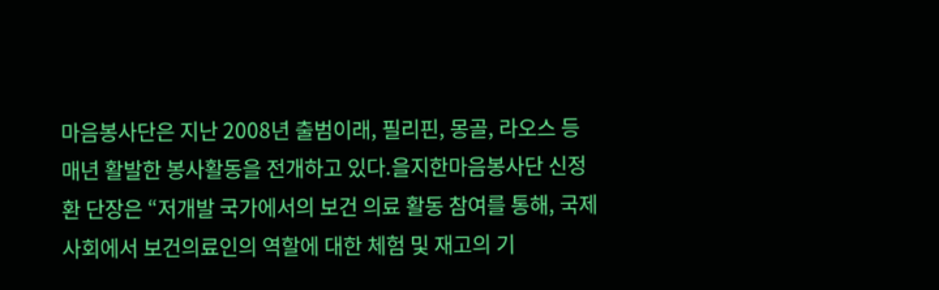마음봉사단은 지난 2008년 출범이래, 필리핀, 몽골, 라오스 등 매년 활발한 봉사활동을 전개하고 있다.을지한마음봉사단 신정환 단장은 “저개발 국가에서의 보건 의료 활동 참여를 통해, 국제 사회에서 보건의료인의 역할에 대한 체험 및 재고의 기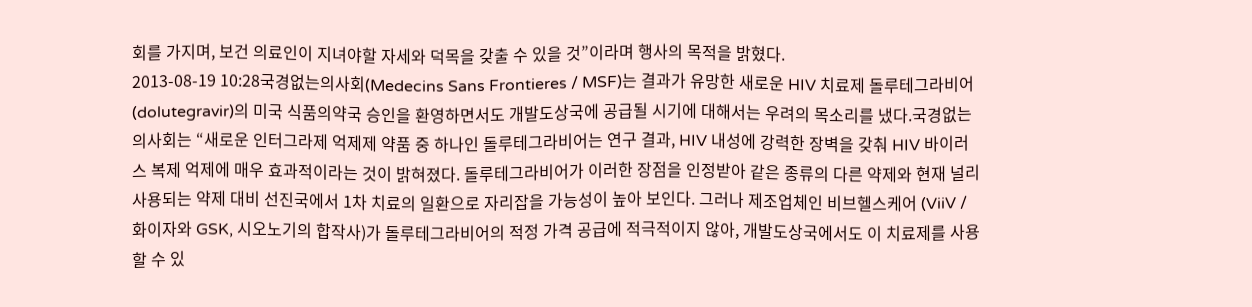회를 가지며, 보건 의료인이 지녀야할 자세와 덕목을 갖출 수 있을 것”이라며 행사의 목적을 밝혔다.
2013-08-19 10:28국경없는의사회(Medecins Sans Frontieres / MSF)는 결과가 유망한 새로운 HIV 치료제 돌루테그라비어(dolutegravir)의 미국 식품의약국 승인을 환영하면서도 개발도상국에 공급될 시기에 대해서는 우려의 목소리를 냈다.국경없는의사회는 “새로운 인터그라제 억제제 약품 중 하나인 돌루테그라비어는 연구 결과, HIV 내성에 강력한 장벽을 갖춰 HIV 바이러스 복제 억제에 매우 효과적이라는 것이 밝혀졌다. 돌루테그라비어가 이러한 장점을 인정받아 같은 종류의 다른 약제와 현재 널리 사용되는 약제 대비 선진국에서 1차 치료의 일환으로 자리잡을 가능성이 높아 보인다. 그러나 제조업체인 비브헬스케어 (ViiV / 화이자와 GSK, 시오노기의 합작사)가 돌루테그라비어의 적정 가격 공급에 적극적이지 않아, 개발도상국에서도 이 치료제를 사용할 수 있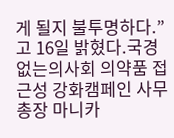게 될지 불투명하다.”고 16일 밝혔다.국경없는의사회 의약품 접근성 강화캠페인 사무총장 마니카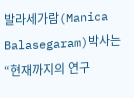발라세가람(Manica Balasegaram)박사는 “현재까지의 연구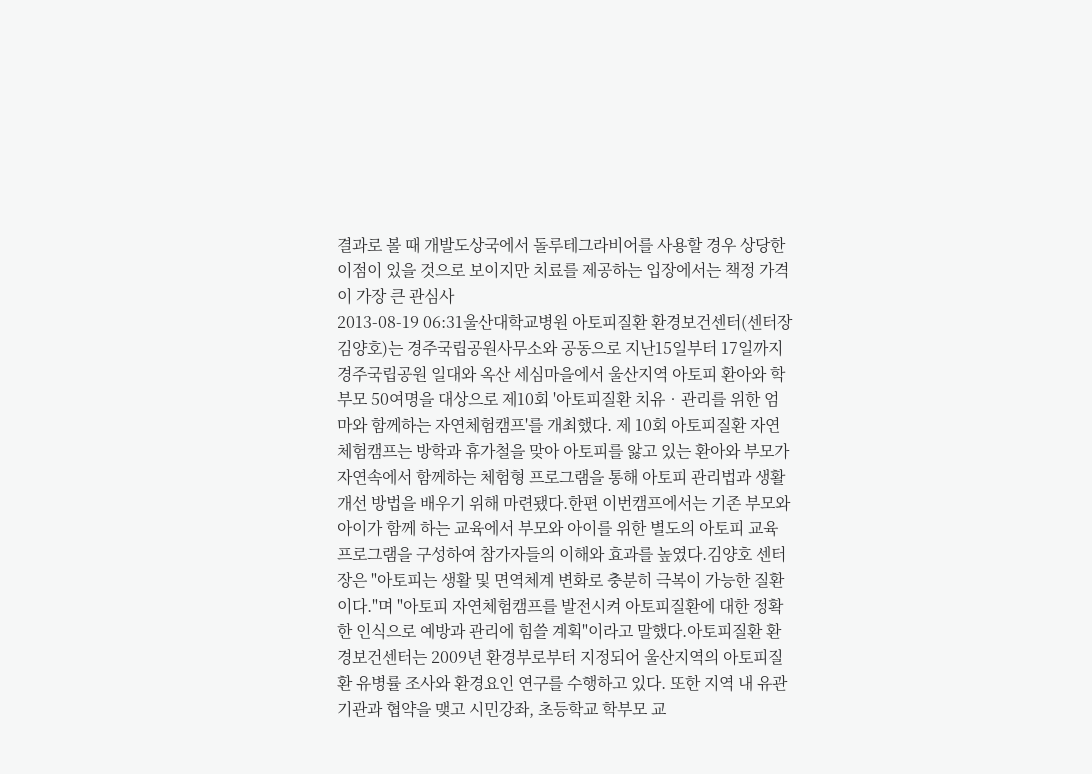결과로 볼 때 개발도상국에서 돌루테그라비어를 사용할 경우 상당한 이점이 있을 것으로 보이지만 치료를 제공하는 입장에서는 책정 가격이 가장 큰 관심사
2013-08-19 06:31울산대학교병원 아토피질환 환경보건센터(센터장 김양호)는 경주국립공원사무소와 공동으로 지난15일부터 17일까지 경주국립공원 일대와 옥산 세심마을에서 울산지역 아토피 환아와 학부모 50여명을 대상으로 제10회 '아토피질환 치유‧관리를 위한 엄마와 함께하는 자연체험캠프'를 개최했다. 제 10회 아토피질환 자연체험캠프는 방학과 휴가철을 맞아 아토피를 앓고 있는 환아와 부모가 자연속에서 함께하는 체험형 프로그램을 통해 아토피 관리법과 생활개선 방법을 배우기 위해 마련됐다.한편 이번캠프에서는 기존 부모와 아이가 함께 하는 교육에서 부모와 아이를 위한 별도의 아토피 교육 프로그램을 구성하여 참가자들의 이해와 효과를 높였다.김양호 센터장은 "아토피는 생활 및 면역체계 변화로 충분히 극복이 가능한 질환이다."며 "아토피 자연체험캠프를 발전시켜 아토피질환에 대한 정확한 인식으로 예방과 관리에 힘쓸 계획"이라고 말했다.아토피질환 환경보건센터는 2009년 환경부로부터 지정되어 울산지역의 아토피질환 유병률 조사와 환경요인 연구를 수행하고 있다. 또한 지역 내 유관기관과 협약을 맺고 시민강좌, 초등학교 학부모 교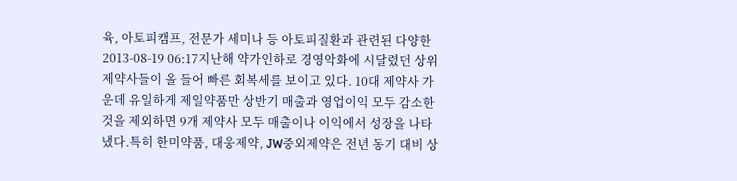육, 아토피캠프, 전문가 세미나 등 아토피질환과 관련된 다양한
2013-08-19 06:17지난해 약가인하로 경영악화에 시달렸던 상위제약사들이 올 들어 빠른 회복세를 보이고 있다. 10대 제약사 가운데 유일하게 제일약품만 상반기 매출과 영업이익 모두 감소한 것을 제외하면 9개 제약사 모두 매출이나 이익에서 성장을 나타냈다.특히 한미약품, 대웅제약, JW중외제약은 전년 동기 대비 상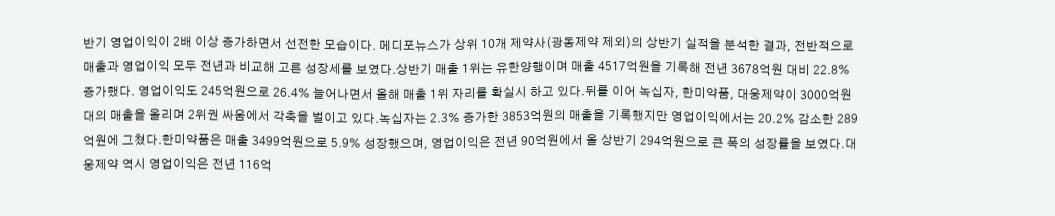반기 영업이익이 2배 이상 증가하면서 선전한 모습이다. 메디포뉴스가 상위 10개 제약사(광동제약 제외)의 상반기 실적을 분석한 결과, 전반적으로 매출과 영업이익 모두 전년과 비교해 고른 성장세를 보였다.상반기 매출 1위는 유한양행이며 매출 4517억원을 기록해 전년 3678억원 대비 22.8% 증가했다. 영업이익도 245억원으로 26.4% 늘어나면서 올해 매출 1위 자리를 확실시 하고 있다.뒤를 이어 녹십자, 한미약품, 대웅제약이 3000억원대의 매출을 올리며 2위권 싸움에서 각축을 벌이고 있다.녹십자는 2.3% 증가한 3853억원의 매출을 기록했지만 영업이익에서는 20.2% 감소한 289억원에 그쳤다.한미약품은 매출 3499억원으로 5.9% 성장했으며, 영업이익은 전년 90억원에서 올 상반기 294억원으로 큰 폭의 성장률을 보였다.대웅제약 역시 영업이익은 전년 116억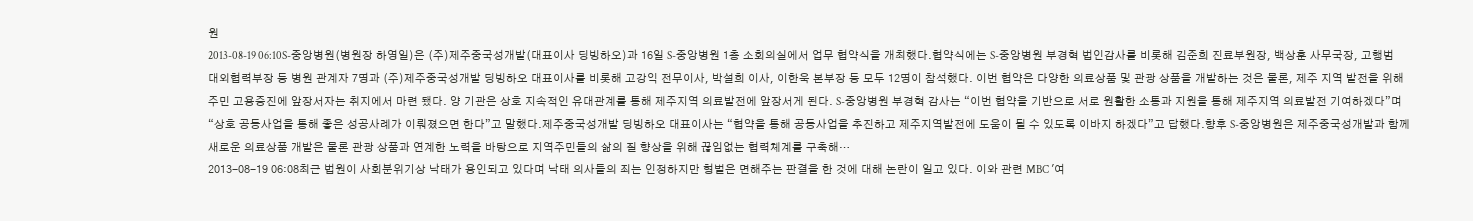원
2013-08-19 06:10S-중앙병원(병원장 하영일)은 (주)제주중국성개발(대표이사 딩빙하오)과 16일 S-중앙병원 1층 소회의실에서 업무 협약식을 개최했다.협약식에는 S-중앙병원 부경혁 법인감사를 비롯해 김준희 진료부원장, 백상훈 사무국장, 고행범 대외협력부장 등 병원 관계자 7명과 (주)제주중국성개발 딩빙하오 대표이사를 비롯해 고강익 전무이사, 박설희 이사, 이한욱 본부장 등 모두 12명이 참석했다. 이번 협약은 다양한 의료상품 및 관광 상품을 개발하는 것은 물론, 제주 지역 발전을 위해 주민 고용증진에 앞장서자는 취지에서 마련 됐다. 양 기관은 상호 지속적인 유대관계를 통해 제주지역 의료발전에 앞장서게 된다. S-중앙병원 부경혁 감사는 “이번 협약을 기반으로 서로 원활한 소통과 지원을 통해 제주지역 의료발전 기여하겠다”며 “상호 공동사업을 통해 좋은 성공사례가 이뤄졌으면 한다”고 말했다.제주중국성개발 딩빙하오 대표이사는 “협약을 통해 공동사업을 추진하고 제주지역발전에 도움이 될 수 있도록 이바지 하겠다”고 답했다.향후 S-중앙병원은 제주중국성개발과 함께 새로운 의료상품 개발은 물론 관광 상품과 연계한 노력을 바탕으로 지역주민들의 삶의 질 향상을 위해 끊임없는 협력체계를 구축해…
2013-08-19 06:08최근 법원이 사회분위기상 낙태가 용인되고 있다며 낙태 의사들의 죄는 인정하지만 형벌은 면해주는 판결을 한 것에 대해 논란이 일고 있다. 이와 관련 MBC '여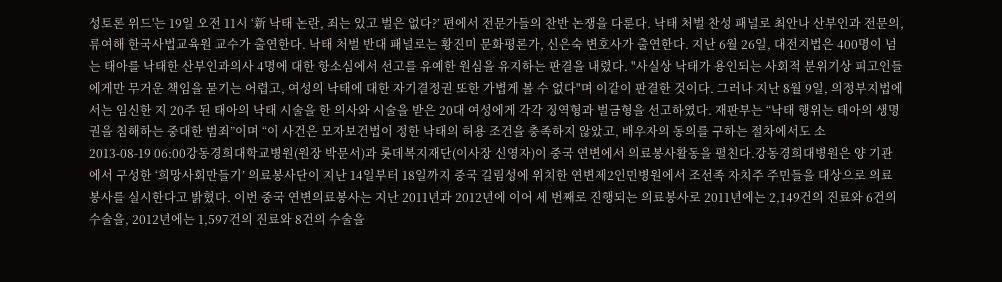성토론 위드'는 19일 오전 11시 ‘新 낙태 논란, 죄는 있고 벌은 없다?’ 편에서 전문가들의 찬반 논쟁을 다룬다. 낙태 처벌 찬성 패널로 최안나 산부인과 전문의, 류여해 한국사법교육원 교수가 출연한다. 낙태 처벌 반대 패널로는 황진미 문화평론가, 신은숙 변호사가 출연한다. 지난 6월 26일, 대전지법은 400명이 넘는 태아를 낙태한 산부인과의사 4명에 대한 항소심에서 선고를 유예한 원심을 유지하는 판결을 내렸다. "사실상 낙태가 용인되는 사회적 분위기상 피고인들에게만 무거운 책임을 묻기는 어렵고, 여성의 낙태에 대한 자기결정권 또한 가볍게 볼 수 없다"며 이같이 판결한 것이다. 그러나 지난 8월 9일, 의정부지법에서는 임신한 지 20주 된 태아의 낙태 시술을 한 의사와 시술을 받은 20대 여성에게 각각 징역형과 벌금형을 선고하였다. 재판부는 “낙태 행위는 태아의 생명권을 침해하는 중대한 범죄”이며 “이 사건은 모자보건법이 정한 낙태의 허용 조건을 충족하지 않았고, 배우자의 동의를 구하는 절차에서도 소
2013-08-19 06:00강동경희대학교병원(원장 박문서)과 롯데복지재단(이사장 신영자)이 중국 연변에서 의료봉사활동을 펼친다.강동경희대병원은 양 기관에서 구성한 ‘희망사회만들기’ 의료봉사단이 지난 14일부터 18일까지 중국 길림성에 위치한 연변제2인민병원에서 조선족 자치주 주민들을 대상으로 의료봉사를 실시한다고 밝혔다. 이번 중국 연변의료봉사는 지난 2011년과 2012년에 이어 세 번째로 진행되는 의료봉사로 2011년에는 2,149건의 진료와 6건의 수술을, 2012년에는 1,597건의 진료와 8건의 수술을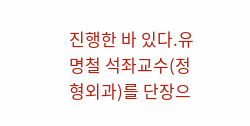진행한 바 있다.유명철 석좌교수(정형외과)를 단장으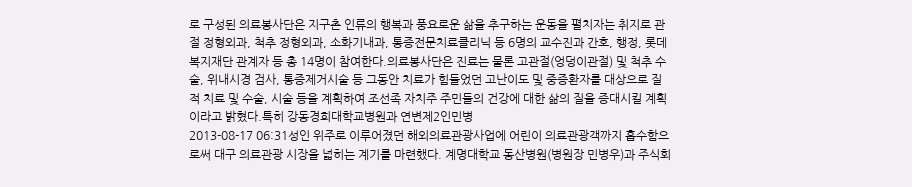로 구성된 의료봉사단은 지구촌 인류의 행복과 풍요로운 삶을 추구하는 운동을 펼치자는 취지로 관절 정형외과, 척추 정형외과, 소화기내과, 통증전문치료클리닉 등 6명의 교수진과 간호, 행정, 롯데복지재단 관계자 등 총 14명이 참여한다.의료봉사단은 진료는 물론 고관절(엉덩이관절) 및 척추 수술, 위내시경 검사, 통증제거시술 등 그동안 치료가 힘들었던 고난이도 및 중증환자를 대상으로 질적 치료 및 수술, 시술 등을 계획하여 조선족 자치주 주민들의 건강에 대한 삶의 질을 증대시킬 계획이라고 밝혔다.특히 강동경희대학교병원과 연변제2인민병
2013-08-17 06:31성인 위주로 이루어졌던 해외의료관광사업에 어린이 의료관광객까지 흡수함으로써 대구 의료관광 시장을 넓히는 계기를 마련했다. 계명대학교 동산병원(병원장 민병우)과 주식회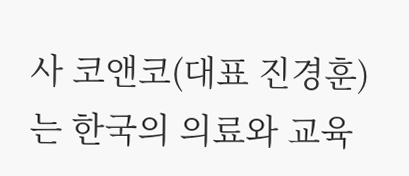사 코앤코(대표 진경훈)는 한국의 의료와 교육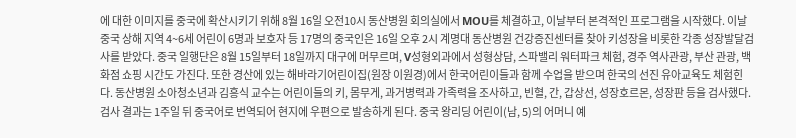에 대한 이미지를 중국에 확산시키기 위해 8월 16일 오전10시 동산병원 회의실에서 MOU를 체결하고, 이날부터 본격적인 프로그램을 시작했다. 이날 중국 상해 지역 4~6세 어린이 6명과 보호자 등 17명의 중국인은 16일 오후 2시 계명대 동산병원 건강증진센터를 찾아 키성장을 비롯한 각종 성장발달검사를 받았다. 중국 일행단은 8월 15일부터 18일까지 대구에 머무르며, V성형외과에서 성형상담, 스파밸리 워터파크 체험, 경주 역사관광, 부산 관광, 백화점 쇼핑 시간도 가진다. 또한 경산에 있는 해바라기어린이집(원장 이원경)에서 한국어린이들과 함께 수업을 받으며 한국의 선진 유아교육도 체험힌다. 동산병원 소아청소년과 김흥식 교수는 어린이들의 키, 몸무게, 과거병력과 가족력을 조사하고, 빈혈, 간, 갑상선, 성장호르몬, 성장판 등을 검사했다. 검사 결과는 1주일 뒤 중국어로 번역되어 현지에 우편으로 발송하게 된다. 중국 왕리딩 어린이(남, 5)의 어머니 예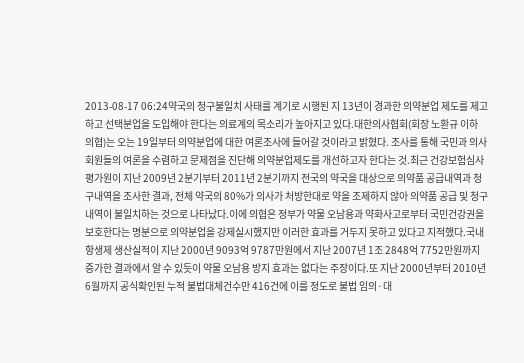2013-08-17 06:24약국의 청구불일치 사태를 계기로 시행된 지 13년이 경과한 의약분업 제도를 제고하고 선택분업을 도입해야 한다는 의료계의 목소리가 높아지고 있다.대한의사협회(회장 노환규 이하 의협)는 오는 19일부터 의약분업에 대한 여론조사에 들어갈 것이라고 밝혔다. 조사를 통해 국민과 의사회원들의 여론을 수렴하고 문제점을 진단해 의약분업제도를 개선하고자 한다는 것.최근 건강보험심사평가원이 지난 2009년 2분기부터 2011년 2분기까지 전국의 약국을 대상으로 의약품 공급내역과 청구내역을 조사한 결과, 전체 약국의 80%가 의사가 처방한대로 약을 조제하지 않아 의약품 공급 및 청구내역이 불일치하는 것으로 나타났다.이에 의협은 정부가 약물 오남용과 약화사고로부터 국민건강권을 보호한다는 명분으로 의약분업을 강제실시했지만 이러한 효과를 거두지 못하고 있다고 지적했다.국내 항생제 생산실적이 지난 2000년 9093억 9787만원에서 지난 2007년 1조 2848억 7752만원까지 증가한 결과에서 알 수 있듯이 약물 오남용 방지 효과는 없다는 주장이다.또 지난 2000년부터 2010년 6월까지 공식확인된 누적 불법대체건수만 416건에 이를 정도로 불법 임의·대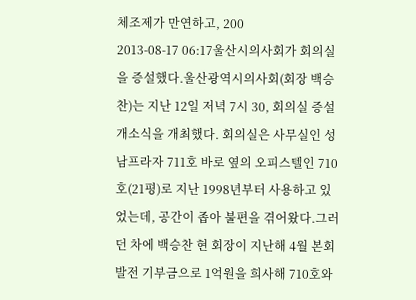체조제가 만연하고, 200
2013-08-17 06:17울산시의사회가 회의실을 증설했다.울산광역시의사회(회장 백승찬)는 지난 12일 저녁 7시 30, 회의실 증설 개소식을 개최했다. 회의실은 사무실인 성남프라자 711호 바로 옆의 오피스텔인 710호(21평)로 지난 1998년부터 사용하고 있었는데, 공간이 좁아 불편을 겪어왔다.그러던 차에 백승찬 현 회장이 지난해 4월 본회 발전 기부금으로 1억원을 희사해 710호와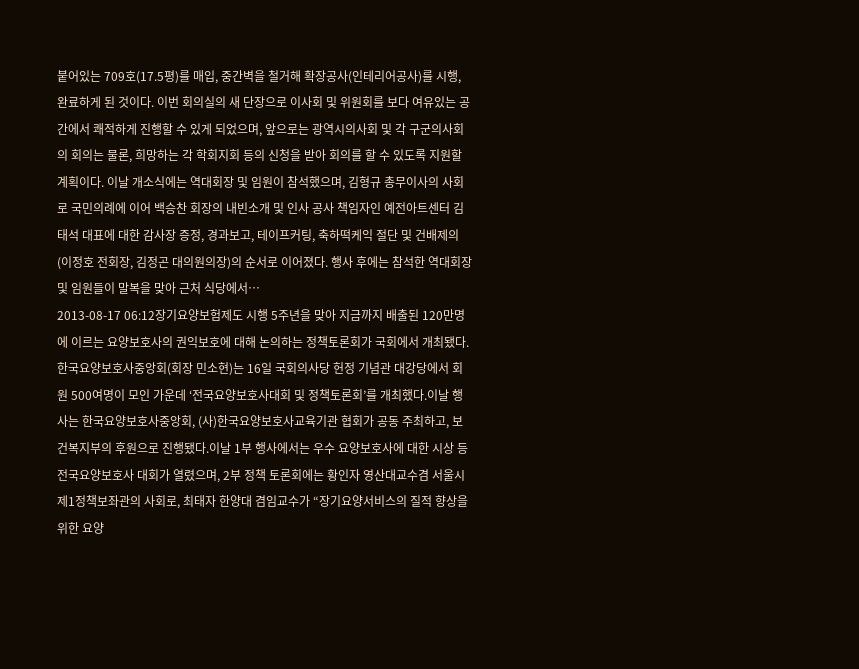붙어있는 709호(17.5평)를 매입, 중간벽을 철거해 확장공사(인테리어공사)를 시행, 완료하게 된 것이다. 이번 회의실의 새 단장으로 이사회 및 위원회를 보다 여유있는 공간에서 쾌적하게 진행할 수 있게 되었으며, 앞으로는 광역시의사회 및 각 구군의사회 의 회의는 물론, 희망하는 각 학회지회 등의 신청을 받아 회의를 할 수 있도록 지원할 계획이다. 이날 개소식에는 역대회장 및 임원이 참석했으며, 김형규 총무이사의 사회로 국민의례에 이어 백승찬 회장의 내빈소개 및 인사 공사 책임자인 예전아트센터 김태석 대표에 대한 감사장 증정, 경과보고, 테이프커팅, 축하떡케익 절단 및 건배제의(이정호 전회장, 김정곤 대의원의장)의 순서로 이어졌다. 행사 후에는 참석한 역대회장 및 임원들이 말복을 맞아 근처 식당에서…
2013-08-17 06:12장기요양보험제도 시행 5주년을 맞아 지금까지 배출된 120만명에 이르는 요양보호사의 권익보호에 대해 논의하는 정책토론회가 국회에서 개최됐다.한국요양보호사중앙회(회장 민소현)는 16일 국회의사당 헌정 기념관 대강당에서 회원 500여명이 모인 가운데 ‘전국요양보호사대회 및 정책토론회’를 개최했다.이날 행사는 한국요양보호사중앙회, (사)한국요양보호사교육기관 협회가 공동 주최하고, 보건복지부의 후원으로 진행됐다.이날 1부 행사에서는 우수 요양보호사에 대한 시상 등 전국요양보호사 대회가 열렸으며, 2부 정책 토론회에는 황인자 영산대교수겸 서울시제1정책보좌관의 사회로, 최태자 한양대 겸임교수가 “장기요양서비스의 질적 향상을 위한 요양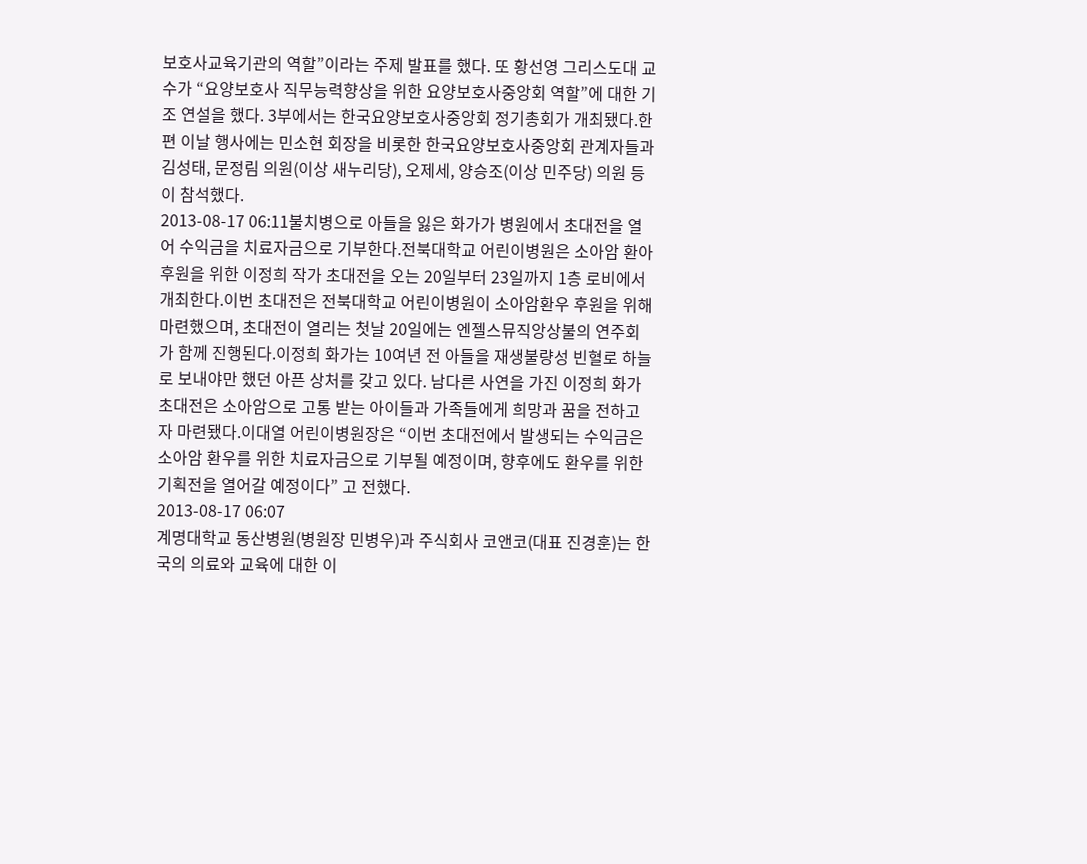보호사교육기관의 역할”이라는 주제 발표를 했다. 또 황선영 그리스도대 교수가 “요양보호사 직무능력향상을 위한 요양보호사중앙회 역할”에 대한 기조 연설을 했다. 3부에서는 한국요양보호사중앙회 정기총회가 개최됐다.한편 이날 행사에는 민소현 회장을 비롯한 한국요양보호사중앙회 관계자들과 김성태, 문정림 의원(이상 새누리당), 오제세, 양승조(이상 민주당) 의원 등이 참석했다.
2013-08-17 06:11불치병으로 아들을 잃은 화가가 병원에서 초대전을 열어 수익금을 치료자금으로 기부한다.전북대학교 어린이병원은 소아암 환아 후원을 위한 이정희 작가 초대전을 오는 20일부터 23일까지 1층 로비에서 개최한다.이번 초대전은 전북대학교 어린이병원이 소아암환우 후원을 위해 마련했으며, 초대전이 열리는 첫날 20일에는 엔젤스뮤직앙상불의 연주회가 함께 진행된다.이정희 화가는 10여년 전 아들을 재생불량성 빈혈로 하늘로 보내야만 했던 아픈 상처를 갖고 있다. 남다른 사연을 가진 이정희 화가 초대전은 소아암으로 고통 받는 아이들과 가족들에게 희망과 꿈을 전하고자 마련됐다.이대열 어린이병원장은 “이번 초대전에서 발생되는 수익금은 소아암 환우를 위한 치료자금으로 기부될 예정이며, 향후에도 환우를 위한 기획전을 열어갈 예정이다” 고 전했다.
2013-08-17 06:07
계명대학교 동산병원(병원장 민병우)과 주식회사 코앤코(대표 진경훈)는 한국의 의료와 교육에 대한 이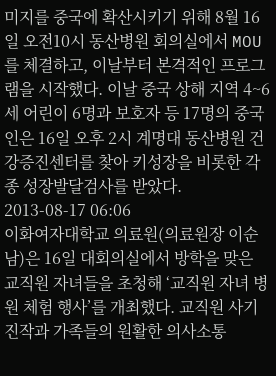미지를 중국에 확산시키기 위해 8월 16일 오전10시 동산병원 회의실에서 MOU를 체결하고, 이날부터 본격적인 프로그램을 시작했다. 이날 중국 상해 지역 4~6세 어린이 6명과 보호자 등 17명의 중국인은 16일 오후 2시 계명대 동산병원 건강증진센터를 찾아 키성장을 비롯한 각종 성장발달검사를 받았다.
2013-08-17 06:06
이화여자대학교 의료원(의료원장 이순남)은 16일 대회의실에서 방학을 맞은 교직원 자녀들을 초청해 ‘교직원 자녀 병원 체험 행사’를 개최했다. 교직원 사기 진작과 가족들의 원활한 의사소통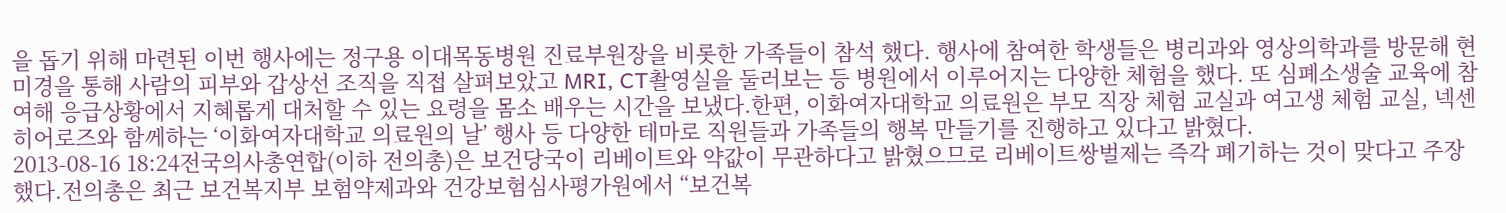을 돕기 위해 마련된 이번 행사에는 정구용 이대목동병원 진료부원장을 비롯한 가족들이 참석 했다. 행사에 참여한 학생들은 병리과와 영상의학과를 방문해 현미경을 통해 사람의 피부와 갑상선 조직을 직접 살펴보았고 MRI, CT촬영실을 둘러보는 등 병원에서 이루어지는 다양한 체험을 했다. 또 심폐소생술 교육에 참여해 응급상황에서 지혜롭게 대처할 수 있는 요령을 몸소 배우는 시간을 보냈다.한편, 이화여자대학교 의료원은 부모 직장 체험 교실과 여고생 체험 교실, 넥센 히어로즈와 함께하는 ‘이화여자대학교 의료원의 날’ 행사 등 다양한 테마로 직원들과 가족들의 행복 만들기를 진행하고 있다고 밝혔다.
2013-08-16 18:24전국의사총연합(이하 전의총)은 보건당국이 리베이트와 약값이 무관하다고 밝혔으므로 리베이트쌍벌제는 즉각 폐기하는 것이 맞다고 주장했다.전의총은 최근 보건복지부 보험약제과와 건강보험심사평가원에서 “보건복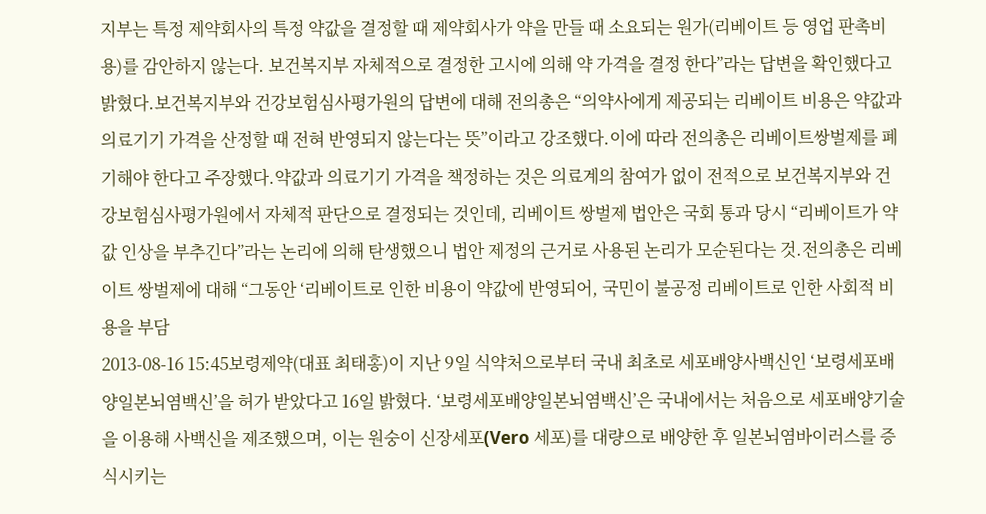지부는 특정 제약회사의 특정 약값을 결정할 때 제약회사가 약을 만들 때 소요되는 원가(리베이트 등 영업 판촉비용)를 감안하지 않는다. 보건복지부 자체적으로 결정한 고시에 의해 약 가격을 결정 한다”라는 답변을 확인했다고 밝혔다.보건복지부와 건강보험심사평가원의 답변에 대해 전의총은 “의약사에게 제공되는 리베이트 비용은 약값과 의료기기 가격을 산정할 때 전혀 반영되지 않는다는 뜻”이라고 강조했다.이에 따라 전의총은 리베이트쌍벌제를 폐기해야 한다고 주장했다.약값과 의료기기 가격을 책정하는 것은 의료계의 참여가 없이 전적으로 보건복지부와 건강보험심사평가원에서 자체적 판단으로 결정되는 것인데, 리베이트 쌍벌제 법안은 국회 통과 당시 “리베이트가 약값 인상을 부추긴다”라는 논리에 의해 탄생했으니 법안 제정의 근거로 사용된 논리가 모순된다는 것.전의총은 리베이트 쌍벌제에 대해 “그동안 ‘리베이트로 인한 비용이 약값에 반영되어, 국민이 불공정 리베이트로 인한 사회적 비용을 부담
2013-08-16 15:45보령제약(대표 최태홍)이 지난 9일 식약처으로부터 국내 최초로 세포배양사백신인 ‘보령세포배양일본뇌염백신’을 허가 받았다고 16일 밝혔다. ‘보령세포배양일본뇌염백신’은 국내에서는 처음으로 세포배양기술을 이용해 사백신을 제조했으며, 이는 원숭이 신장세포(Vero 세포)를 대량으로 배양한 후 일본뇌염바이러스를 증식시키는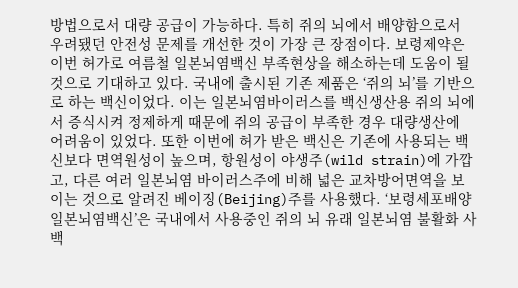방법으로서 대량 공급이 가능하다. 특히 쥐의 뇌에서 배양함으로서 우려됐던 안전성 문제를 개선한 것이 가장 큰 장점이다. 보령제약은 이번 허가로 여름철 일본뇌염백신 부족현상을 해소하는데 도움이 될 것으로 기대하고 있다. 국내에 출시된 기존 제품은 ‘쥐의 뇌’를 기반으로 하는 백신이었다. 이는 일본뇌염바이러스를 백신생산용 쥐의 뇌에서 증식시켜 정제하게 때문에 쥐의 공급이 부족한 경우 대량생산에 어려움이 있었다. 또한 이번에 허가 받은 백신은 기존에 사용되는 백신보다 면역원성이 높으며, 항원성이 야생주(wild strain)에 가깝고, 다른 여러 일본뇌염 바이러스주에 비해 넓은 교차방어면역을 보이는 것으로 알려진 베이징(Beijing)주를 사용했다. ‘보령세포배양일본뇌염백신’은 국내에서 사용중인 쥐의 뇌 유래 일본뇌염 불활화 사백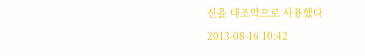신을 대조약으로 사용했다
2013-08-16 10:42